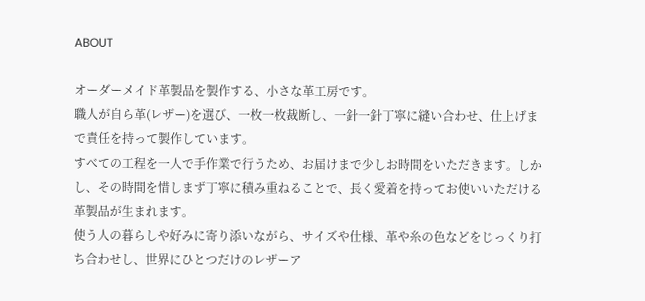ABOUT

オーダーメイド革製品を製作する、小さな革工房です。
職人が自ら革(レザー)を選び、一枚一枚裁断し、一針一針丁寧に縫い合わせ、仕上げまで責任を持って製作しています。
すべての工程を一人で手作業で行うため、お届けまで少しお時間をいただきます。しかし、その時間を惜しまず丁寧に積み重ねることで、長く愛着を持ってお使いいただける革製品が生まれます。
使う人の暮らしや好みに寄り添いながら、サイズや仕様、革や糸の色などをじっくり打ち合わせし、世界にひとつだけのレザーア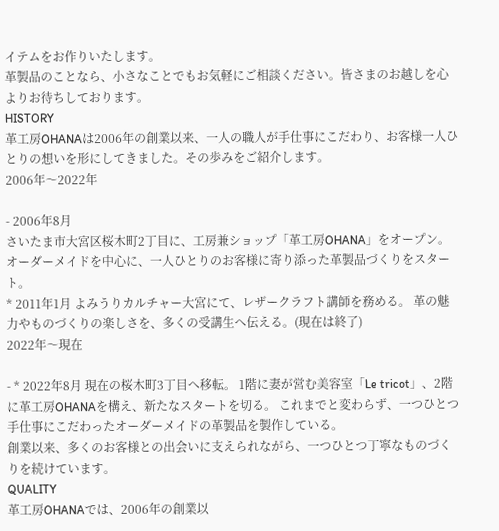イテムをお作りいたします。
革製品のことなら、小さなことでもお気軽にご相談ください。皆さまのお越しを心よりお待ちしております。
HISTORY
革工房OHANAは2006年の創業以来、一人の職人が手仕事にこだわり、お客様一人ひとりの想いを形にしてきました。その歩みをご紹介します。
2006年〜2022年

- 2006年8月
さいたま市大宮区桜木町2丁目に、工房兼ショップ「革工房OHANA」をオープン。
オーダーメイドを中心に、一人ひとりのお客様に寄り添った革製品づくりをスタート。
* 2011年1月 よみうりカルチャー大宮にて、レザークラフト講師を務める。 革の魅力やものづくりの楽しさを、多くの受講生へ伝える。(現在は終了)
2022年〜現在

- * 2022年8月 現在の桜木町3丁目へ移転。 1階に妻が営む美容室「Le tricot」、2階に革工房OHANAを構え、新たなスタートを切る。 これまでと変わらず、一つひとつ手仕事にこだわったオーダーメイドの革製品を製作している。
創業以来、多くのお客様との出会いに支えられながら、一つひとつ丁寧なものづくりを続けています。
QUALITY
革工房OHANAでは、2006年の創業以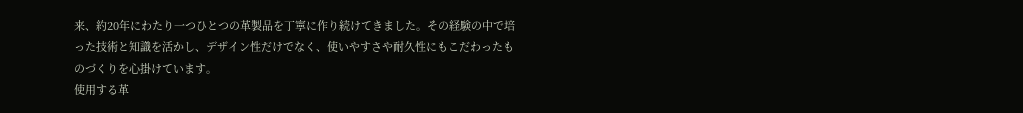来、約20年にわたり一つひとつの革製品を丁寧に作り続けてきました。その経験の中で培った技術と知識を活かし、デザイン性だけでなく、使いやすさや耐久性にもこだわったものづくりを心掛けています。
使用する革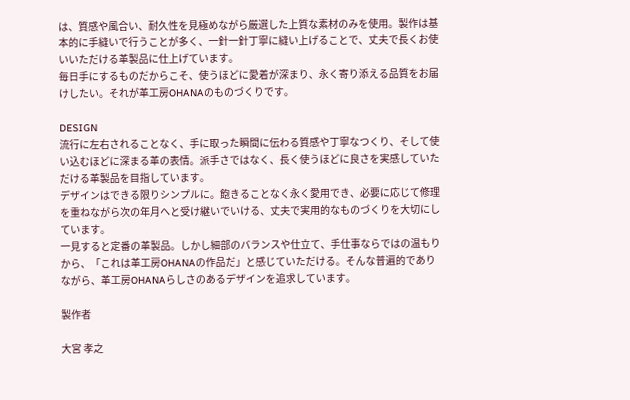は、質感や風合い、耐久性を見極めながら厳選した上質な素材のみを使用。製作は基本的に手縫いで行うことが多く、一針一針丁寧に縫い上げることで、丈夫で長くお使いいただける革製品に仕上げています。
毎日手にするものだからこそ、使うほどに愛着が深まり、永く寄り添える品質をお届けしたい。それが革工房OHANAのものづくりです。

DESIGN
流行に左右されることなく、手に取った瞬間に伝わる質感や丁寧なつくり、そして使い込むほどに深まる革の表情。派手さではなく、長く使うほどに良さを実感していただける革製品を目指しています。
デザインはできる限りシンプルに。飽きることなく永く愛用でき、必要に応じて修理を重ねながら次の年月へと受け継いでいける、丈夫で実用的なものづくりを大切にしています。
一見すると定番の革製品。しかし細部のバランスや仕立て、手仕事ならではの温もりから、「これは革工房OHANAの作品だ」と感じていただける。そんな普遍的でありながら、革工房OHANAらしさのあるデザインを追求しています。

製作者

大宮 孝之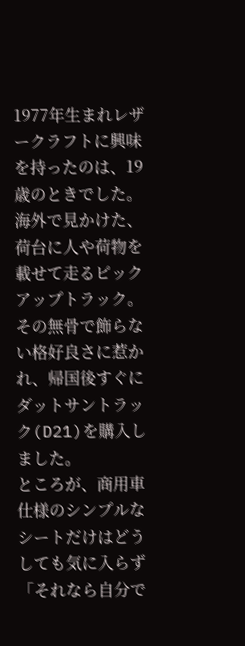1977年生まれレザークラフトに興味を持ったのは、19歳のときでした。
海外で見かけた、荷台に人や荷物を載せて走るピックアップトラック。
その無骨で飾らない格好良さに惹かれ、帰国後すぐにダットサントラック(D21)を購入しました。
ところが、商用車仕様のシンプルなシートだけはどうしても気に入らず
「それなら自分で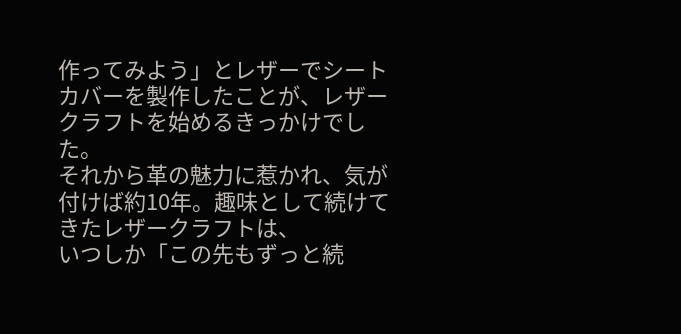作ってみよう」とレザーでシートカバーを製作したことが、レザークラフトを始めるきっかけでした。
それから革の魅力に惹かれ、気が付けば約10年。趣味として続けてきたレザークラフトは、
いつしか「この先もずっと続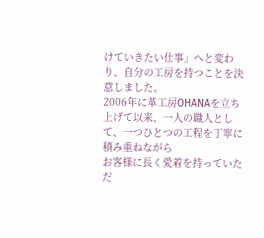けていきたい仕事」へと変わり、自分の工房を持つことを決意しました。
2006年に革工房OHANAを立ち上げて以来、一人の職人として、一つひとつの工程を丁寧に積み重ねながら
お客様に長く愛着を持っていただ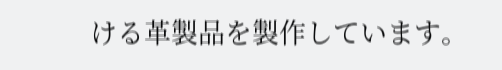ける革製品を製作しています。